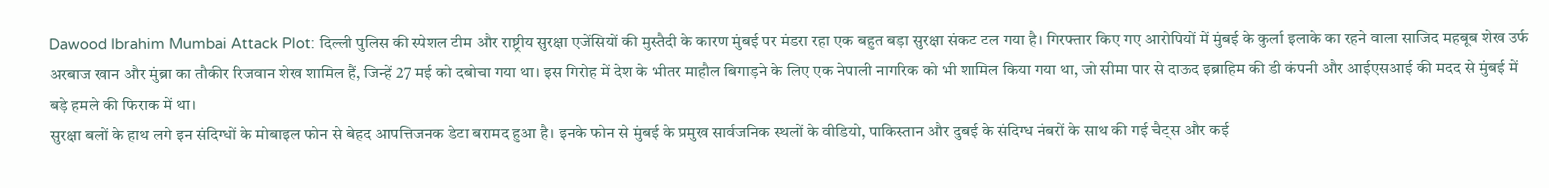Dawood Ibrahim Mumbai Attack Plot: दिल्ली पुलिस की स्पेशल टीम और राष्ट्रीय सुरक्षा एजेंसियों की मुस्तैदी के कारण मुंबई पर मंडरा रहा एक बहुत बड़ा सुरक्षा संकट टल गया है। गिरफ्तार किए गए आरोपियों में मुंबई के कुर्ला इलाके का रहने वाला साजिद महबूब शेख उर्फ अरबाज खान और मुंब्रा का तौकीर रिजवान शेख शामिल हैं, जिन्हें 27 मई को दबोचा गया था। इस गिरोह में देश के भीतर माहौल बिगाड़ने के लिए एक नेपाली नागरिक को भी शामिल किया गया था, जो सीमा पार से दाऊद इब्राहिम की डी कंपनी और आईएसआई की मदद से मुंबई में बड़े हमले की फिराक में था।
सुरक्षा बलों के हाथ लगे इन संदिग्धों के मोबाइल फोन से बेहद आपत्तिजनक डेटा बरामद हुआ है। इनके फोन से मुंबई के प्रमुख सार्वजनिक स्थलों के वीडियो, पाकिस्तान और दुबई के संदिग्ध नंबरों के साथ की गई चैट्स और कई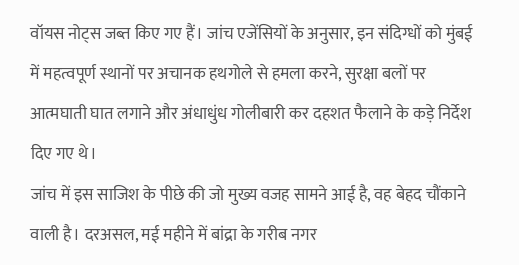वॉयस नोट्स जब्त किए गए हैं। जांच एजेंसियों के अनुसार, इन संदिग्धों को मुंबई में महत्वपूर्ण स्थानों पर अचानक हथगोले से हमला करने, सुरक्षा बलों पर आत्मघाती घात लगाने और अंधाधुंध गोलीबारी कर दहशत फैलाने के कड़े निर्देश दिए गए थे।
जांच में इस साजिश के पीछे की जो मुख्य वजह सामने आई है, वह बेहद चौंकाने वाली है। दरअसल, मई महीने में बांद्रा के गरीब नगर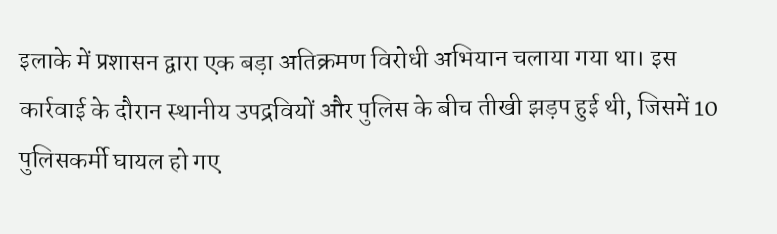इलाके में प्रशासन द्वारा एक बड़ा अतिक्रमण विरोधी अभियान चलाया गया था। इस कार्रवाई के दौरान स्थानीय उपद्रवियों और पुलिस के बीच तीखी झड़प हुई थी, जिसमें 10 पुलिसकर्मी घायल हो गए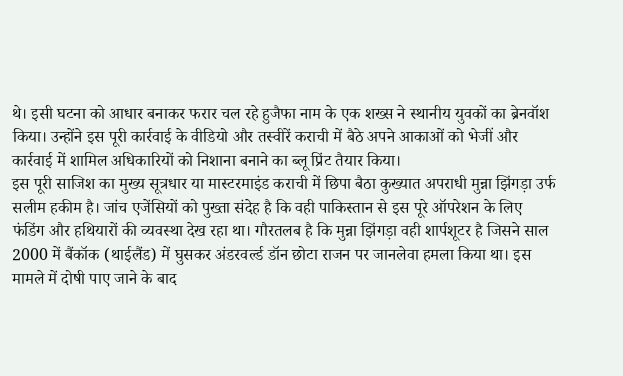थे। इसी घटना को आधार बनाकर फरार चल रहे हुजैफा नाम के एक शख्स ने स्थानीय युवकों का ब्रेनवॉश किया। उन्होंने इस पूरी कार्रवाई के वीडियो और तस्वीरें कराची में बैठे अपने आकाओं को भेजीं और कार्रवाई में शामिल अधिकारियों को निशाना बनाने का ब्लू प्रिंट तैयार किया।
इस पूरी साजिश का मुख्य सूत्रधार या मास्टरमाइंड कराची में छिपा बैठा कुख्यात अपराधी मुन्ना झिंगड़ा उर्फ सलीम हकीम है। जांच एजेंसियों को पुख्ता संदेह है कि वही पाकिस्तान से इस पूरे ऑपरेशन के लिए फंडिंग और हथियारों की व्यवस्था देख रहा था। गौरतलब है कि मुन्ना झिंगड़ा वही शार्पशूटर है जिसने साल 2000 में बैंकॉक (थाईलैंड) में घुसकर अंडरवर्ल्ड डॉन छोटा राजन पर जानलेवा हमला किया था। इस मामले में दोषी पाए जाने के बाद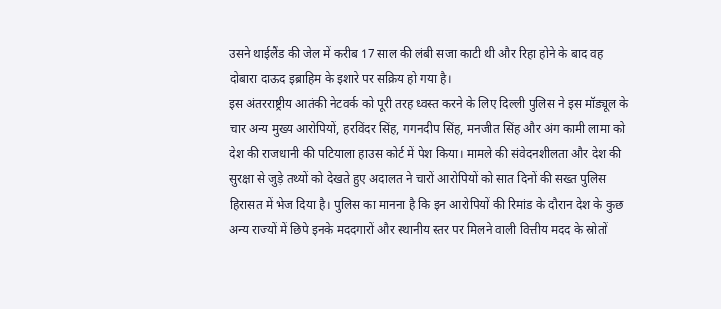उसने थाईलैंड की जेल में करीब 17 साल की लंबी सजा काटी थी और रिहा होने के बाद वह दोबारा दाऊद इब्राहिम के इशारे पर सक्रिय हो गया है।
इस अंतरराष्ट्रीय आतंकी नेटवर्क को पूरी तरह ध्वस्त करने के लिए दिल्ली पुलिस ने इस मॉड्यूल के चार अन्य मुख्य आरोपियों, हरविंदर सिंह, गगनदीप सिंह, मनजीत सिंह और अंग कामी लामा को देश की राजधानी की पटियाला हाउस कोर्ट में पेश किया। मामले की संवेदनशीलता और देश की सुरक्षा से जुड़े तथ्यों को देखते हुए अदालत ने चारों आरोपियों को सात दिनों की सख्त पुलिस हिरासत में भेज दिया है। पुलिस का मानना है कि इन आरोपियों की रिमांड के दौरान देश के कुछ अन्य राज्यों में छिपे इनके मददगारों और स्थानीय स्तर पर मिलने वाली वित्तीय मदद के स्रोतों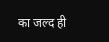का जल्द ही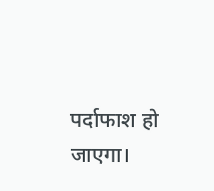पर्दाफाश हो जाएगा।